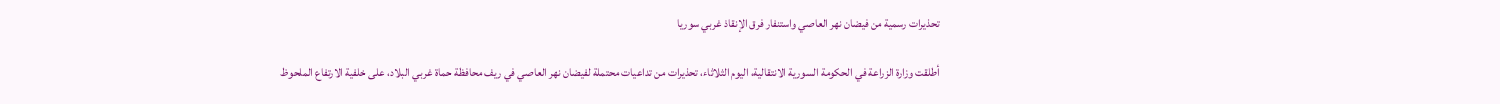تحذيرات رسمية من فيضان نهر العاصي واستنفار فرق الإنقاذ غربي سوريا

أطلقت وزارة الزراعة في الحكومة السورية الانتقالية، اليوم الثلاثاء، تحذيرات من تداعيات محتملة لفيضان نهر العاصي في ريف محافظة حماة غربي البلاد، على خلفية الارتفاع الملحوظ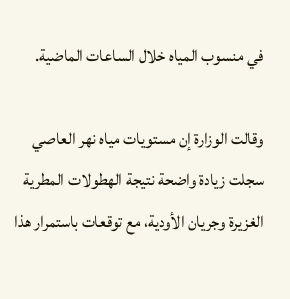في منسوب المياه خلال الساعات الماضية.

وقالت الوزارة إن مستويات مياه نهر العاصي سجلت زيادة واضحة نتيجة الهطولات المطرية الغزيرة وجريان الأودية، مع توقعات باستمرار هذا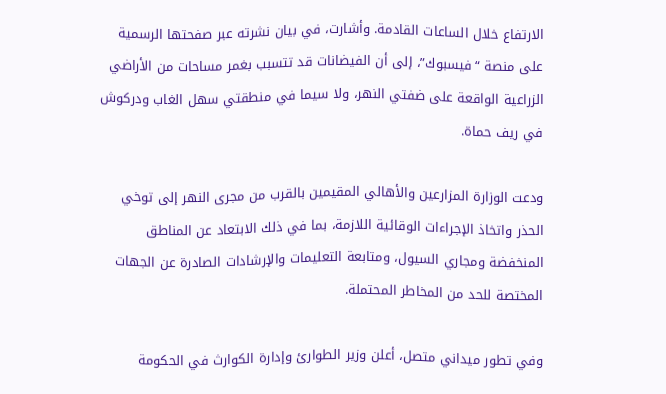الارتفاع خلال الساعات القادمة. وأشارت، في بيان نشرته عبر صفحتها الرسمية على منصة “فيسبوك”، إلى أن الفيضانات قد تتسبب بغمر مساحات من الأراضي الزراعية الواقعة على ضفتي النهر، ولا سيما في منطقتي سهل الغاب ودركوش في ريف حماة.

ودعت الوزارة المزارعين والأهالي المقيمين بالقرب من مجرى النهر إلى توخي الحذر واتخاذ الإجراءات الوقائية اللازمة، بما في ذلك الابتعاد عن المناطق المنخفضة ومجاري السيول، ومتابعة التعليمات والإرشادات الصادرة عن الجهات المختصة للحد من المخاطر المحتملة.

وفي تطور ميداني متصل، أعلن وزير الطوارئ وإدارة الكوارث في الحكومة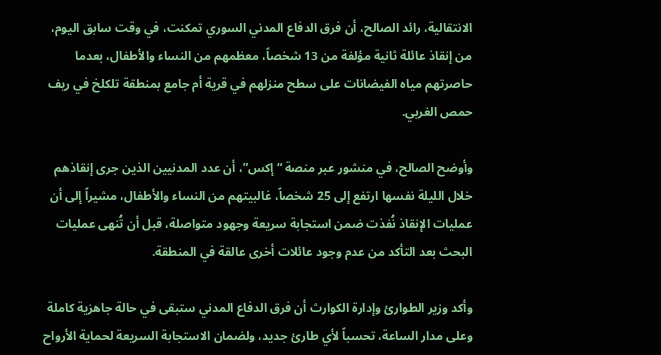الانتقالية، رائد الصالح، أن فرق الدفاع المدني السوري تمكنت، في وقت سابق اليوم، من إنقاذ عائلة ثانية مؤلفة من 13 شخصاً، معظمهم من النساء والأطفال، بعدما حاصرتهم مياه الفيضانات على سطح منزلهم في قرية أم جامع بمنطقة تلكلخ في ريف حمص الغربي.

وأوضح الصالح، في منشور عبر منصة “إكس”، أن عدد المدنيين الذين جرى إنقاذهم خلال الليلة نفسها ارتفع إلى 25 شخصاً، غالبيتهم من النساء والأطفال، مشيراً إلى أن عمليات الإنقاذ نُفذت ضمن استجابة سريعة وجهود متواصلة، قبل أن تُنهى عمليات البحث بعد التأكد من عدم وجود عائلات أخرى عالقة في المنطقة.

وأكد وزير الطوارئ وإدارة الكوارث أن فرق الدفاع المدني ستبقى في حالة جاهزية كاملة وعلى مدار الساعة، تحسباً لأي طارئ جديد، ولضمان الاستجابة السريعة لحماية الأرواح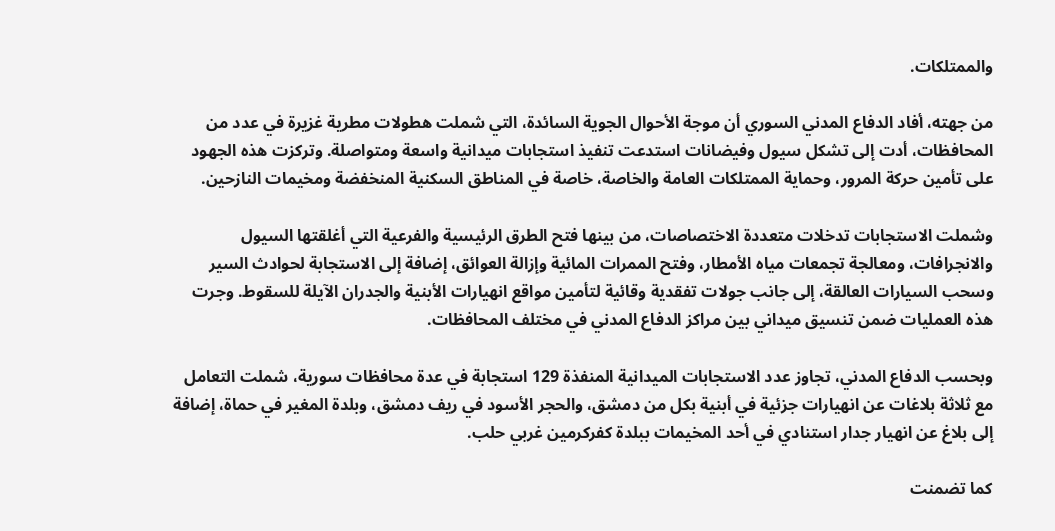والممتلكات.

من جهته، أفاد الدفاع المدني السوري أن موجة الأحوال الجوية السائدة، التي شملت هطولات مطرية غزيرة في عدد من المحافظات، أدت إلى تشكل سيول وفيضانات استدعت تنفيذ استجابات ميدانية واسعة ومتواصلة. وتركزت هذه الجهود على تأمين حركة المرور، وحماية الممتلكات العامة والخاصة، خاصة في المناطق السكنية المنخفضة ومخيمات النازحين.

وشملت الاستجابات تدخلات متعددة الاختصاصات، من بينها فتح الطرق الرئيسية والفرعية التي أغلقتها السيول والانجرافات، ومعالجة تجمعات مياه الأمطار، وفتح الممرات المائية وإزالة العوائق، إضافة إلى الاستجابة لحوادث السير وسحب السيارات العالقة، إلى جانب جولات تفقدية وقائية لتأمين مواقع انهيارات الأبنية والجدران الآيلة للسقوط. وجرت هذه العمليات ضمن تنسيق ميداني بين مراكز الدفاع المدني في مختلف المحافظات.

وبحسب الدفاع المدني، تجاوز عدد الاستجابات الميدانية المنفذة 129 استجابة في عدة محافظات سورية، شملت التعامل مع ثلاثة بلاغات عن انهيارات جزئية في أبنية بكل من دمشق، والحجر الأسود في ريف دمشق، وبلدة المغير في حماة، إضافة إلى بلاغ عن انهيار جدار استنادي في أحد المخيمات ببلدة كفركرمين غربي حلب.

كما تضمنت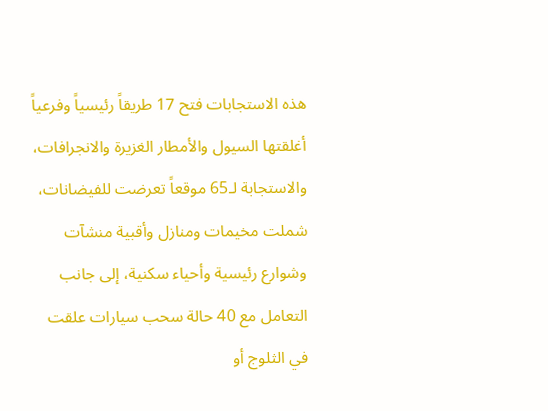هذه الاستجابات فتح 17 طريقاً رئيسياً وفرعياً أغلقتها السيول والأمطار الغزيرة والانجرافات، والاستجابة لـ65 موقعاً تعرضت للفيضانات، شملت مخيمات ومنازل وأقبية منشآت وشوارع رئيسية وأحياء سكنية، إلى جانب التعامل مع 40 حالة سحب سيارات علقت في الثلوج أو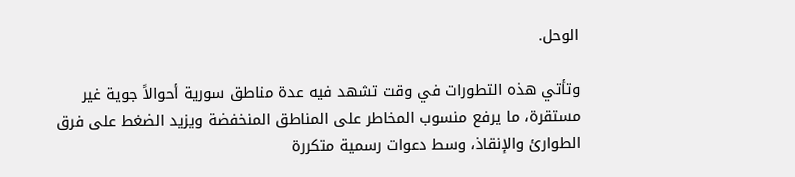الوحل.

وتأتي هذه التطورات في وقت تشهد فيه عدة مناطق سورية أحوالاً جوية غير مستقرة، ما يرفع منسوب المخاطر على المناطق المنخفضة ويزيد الضغط على فرق الطوارئ والإنقاذ، وسط دعوات رسمية متكررة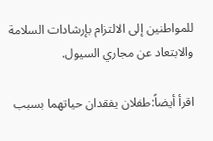للمواطنين إلى الالتزام بإرشادات السلامة والابتعاد عن مجاري السيول.

اقرأ أيضاً:طفلان يفقدان حياتهما بسبب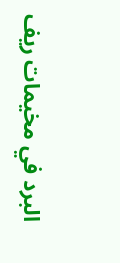البرد في مخيمات ريف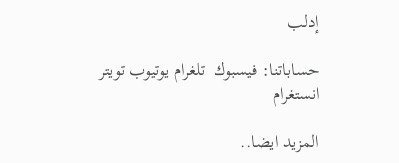إدلب

حساباتنا: فيسبوك  تلغرام يوتيوب تويتر انستغرام

المزيد ايضا..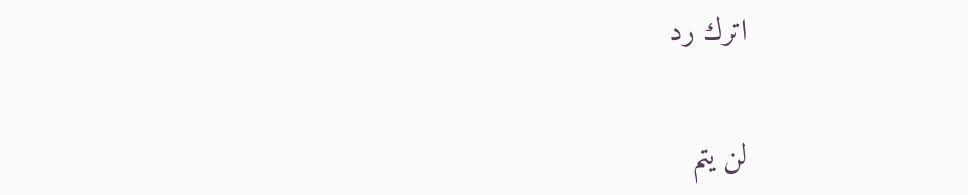اترك رد

لن يتم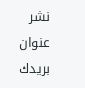نشر عنوان بريدك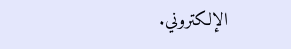الإلكتروني.